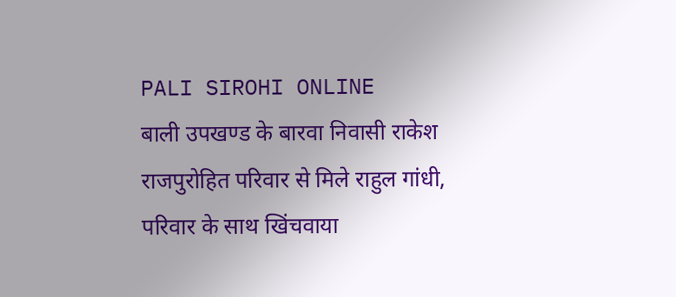PALI SIROHI ONLINE
बाली उपखण्ड के बारवा निवासी राकेश राजपुरोहित परिवार से मिले राहुल गांधी, परिवार के साथ खिंचवाया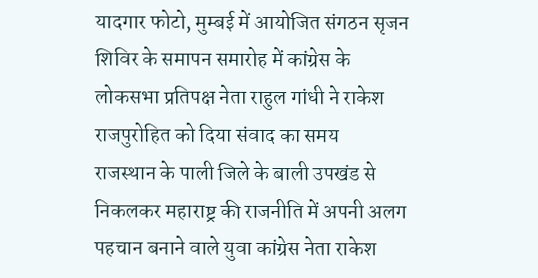यादगार फोटो, मुम्बई में आयोजित संगठन सृजन शिविर के समापन समारोह में कांग्रेस के लोकसभा प्रतिपक्ष नेता राहुल गांधी ने राकेश राजपुरोहित को दिया संवाद का समय
राजस्थान के पाली जिले के बाली उपखंड से निकलकर महाराष्ट्र की राजनीति में अपनी अलग पहचान बनाने वाले युवा कांग्रेस नेता राकेश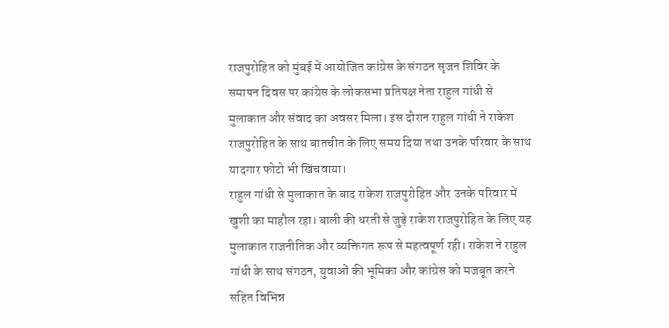राजपुरोहित को मुंबई में आयोजित कांग्रेस के संगठन सृजन शिविर के समापन दिवस पर कांग्रेस के लोकसभा प्रतिपक्ष नेता राहुल गांधी से मुलाकात और संवाद का अवसर मिला। इस दौरान राहुल गांधी ने राकेश राजपुरोहित के साथ बातचीत के लिए समय दिया तथा उनके परिवार के साथ यादगार फोटो भी खिंचवाया।
राहुल गांधी से मुलाकात के बाद राकेश राजपुरोहित और उनके परिवार में खुशी का माहौल रहा। बाली की धरती से जुड़े राकेश राजपुरोहित के लिए यह मुलाकात राजनीतिक और व्यक्तिगत रूप से महत्वपूर्ण रही। राकेश ने राहुल गांधी के साथ संगठन, युवाओं की भूमिका और कांग्रेस को मजबूत करने सहित विभिन्न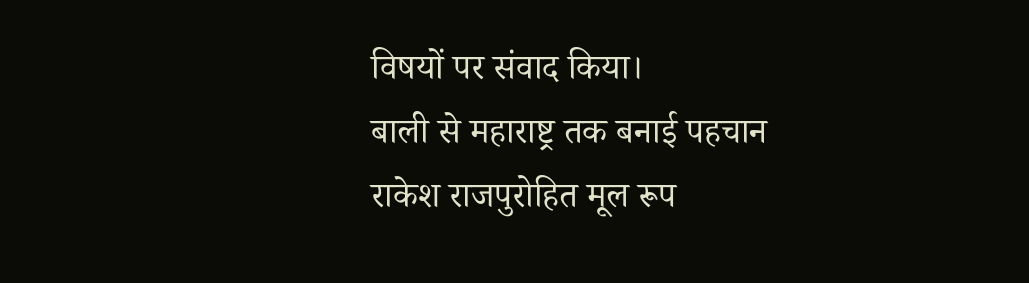विषयों पर संवाद किया।
बाली से महाराष्ट्र तक बनाई पहचान
राकेश राजपुरोहित मूल रूप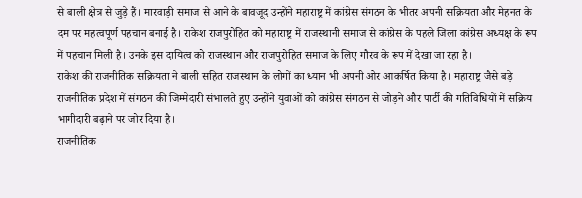से बाली क्षेत्र से जुड़े हैं। मारवाड़ी समाज से आने के बावजूद उन्होंने महाराष्ट्र में कांग्रेस संगठन के भीतर अपनी सक्रियता और मेहनत के दम पर महत्वपूर्ण पहचान बनाई है। राकेश राजपुरोहित को महाराष्ट्र में राजस्थानी समाज से कांग्रेस के पहले जिला कांग्रेस अध्यक्ष के रूप में पहचान मिली है। उनके इस दायित्व को राजस्थान और राजपुरोहित समाज के लिए गौरव के रूप में देखा जा रहा है।
राकेश की राजनीतिक सक्रियता ने बाली सहित राजस्थान के लोगों का ध्यान भी अपनी ओर आकर्षित किया है। महाराष्ट्र जैसे बड़े राजनीतिक प्रदेश में संगठन की जिम्मेदारी संभालते हुए उन्होंने युवाओं को कांग्रेस संगठन से जोड़ने और पार्टी की गतिविधियों में सक्रिय भागीदारी बढ़ाने पर जोर दिया है।
राजनीतिक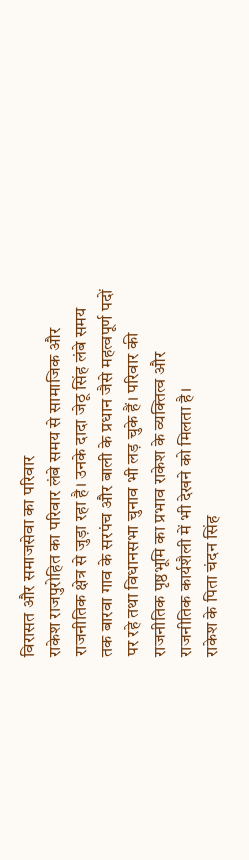विरासत और समाजसेवा का परिवार
राकेश राजपुरोहित का परिवार लंबे समय से सामाजिक और राजनीतिक क्षेत्र से जुड़ा रहा है। उनके दादा जेठू सिंह लंबे समय तक बारवा गाव के सरपंच और बाली के प्रधान जैसे महत्वपूर्ण पदों पर रहे तथा विधानसभा चुनाव भी लड़ चुके हैं। परिवार की राजनीतिक पृष्ठभूमि का प्रभाव राकेश के व्यक्तित्व और राजनीतिक कार्यशैली में भी देखने को मिलता है।
राकेश के पिता चंदन सिंह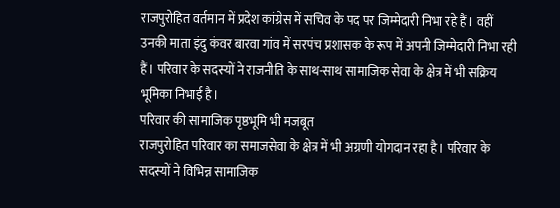राजपुरोहित वर्तमान में प्रदेश कांग्रेस में सचिव के पद पर जिम्मेदारी निभा रहे हैं। वहीं उनकी माता इंदु कंवर बारवा गांव में सरपंच प्रशासक के रूप में अपनी जिम्मेदारी निभा रही हैं। परिवार के सदस्यों ने राजनीति के साथ-साथ सामाजिक सेवा के क्षेत्र में भी सक्रिय भूमिका निभाई है।
परिवार की सामाजिक पृष्ठभूमि भी मजबूत
राजपुरोहित परिवार का समाजसेवा के क्षेत्र में भी अग्रणी योगदान रहा है। परिवार के सदस्यों ने विभिन्न सामाजिक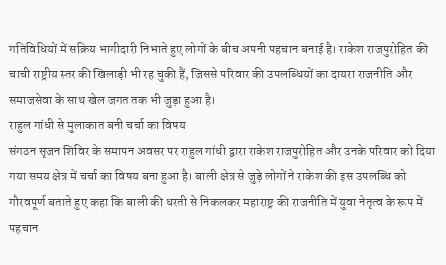गतिविधियों में सक्रिय भागीदारी निभाते हुए लोगों के बीच अपनी पहचान बनाई है। राकेश राजपुरोहित की चाची राष्ट्रीय स्तर की खिलाड़ी भी रह चुकी हैं, जिससे परिवार की उपलब्धियों का दायरा राजनीति और समाजसेवा के साथ खेल जगत तक भी जुड़ा हुआ है।
राहुल गांधी से मुलाकात बनी चर्चा का विषय
संगठन सृजन शिविर के समापन अवसर पर राहुल गांधी द्वारा राकेश राजपुरोहित और उनके परिवार को दिया गया समय क्षेत्र में चर्चा का विषय बना हुआ है। बाली क्षेत्र से जुड़े लोगों ने राकेश की इस उपलब्धि को गौरवपूर्ण बताते हुए कहा कि बाली की धरती से निकलकर महाराष्ट्र की राजनीति में युवा नेतृत्व के रूप में पहचान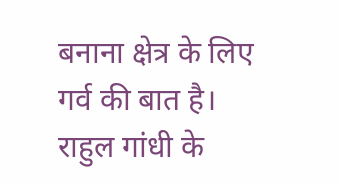बनाना क्षेत्र के लिए गर्व की बात है।
राहुल गांधी के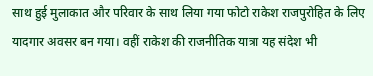साथ हुई मुलाकात और परिवार के साथ लिया गया फोटो राकेश राजपुरोहित के लिए यादगार अवसर बन गया। वहीं राकेश की राजनीतिक यात्रा यह संदेश भी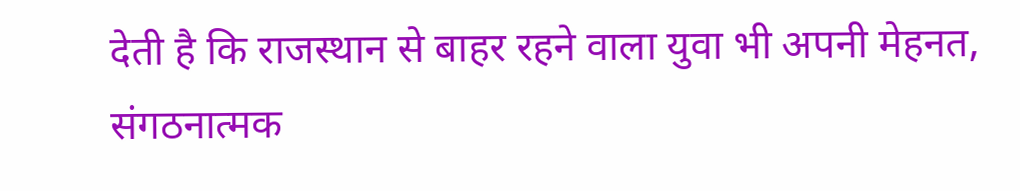देती है कि राजस्थान से बाहर रहने वाला युवा भी अपनी मेहनत, संगठनात्मक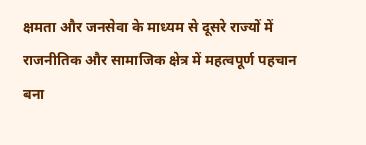क्षमता और जनसेवा के माध्यम से दूसरे राज्यों में राजनीतिक और सामाजिक क्षेत्र में महत्वपूर्ण पहचान बना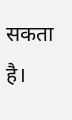सकता है।